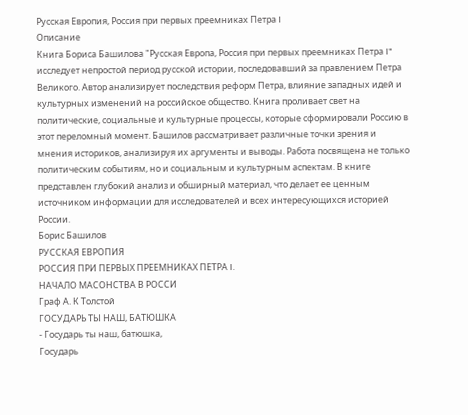Русская Европия, Россия при первых преемниках Петра I
Описание
Книга Бориса Башилова "Русская Европа, Россия при первых преемниках Петра I" исследует непростой период русской истории, последовавший за правлением Петра Великого. Автор анализирует последствия реформ Петра, влияние западных идей и культурных изменений на российское общество. Книга проливает свет на политические, социальные и культурные процессы, которые сформировали Россию в этот переломный момент. Башилов рассматривает различные точки зрения и мнения историков, анализируя их аргументы и выводы. Работа посвящена не только политическим событиям, но и социальным и культурным аспектам. В книге представлен глубокий анализ и обширный материал, что делает ее ценным источником информации для исследователей и всех интересующихся историей России.
Борис Башилов
РУССКАЯ ЕВРОПИЯ
РОССИЯ ПРИ ПЕРВЫХ ПРЕЕМНИКАХ ПЕТРА I.
НАЧАЛО МАСОНСТВА В РОССИ
Граф А. К Толстой
ГОСУДАРЬ ТЫ НАШ, БАТЮШКА
- Государь ты наш, батюшка,
Государь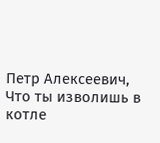Петр Алексеевич,
Что ты изволишь в котле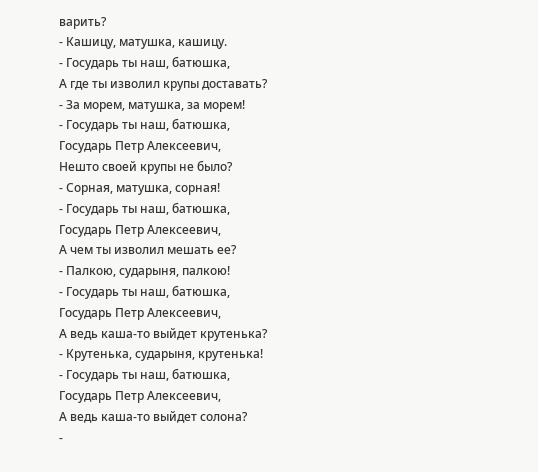варить?
- Кашицу, матушка, кашицу.
- Государь ты наш, батюшка,
А где ты изволил крупы доставать?
- За морем, матушка, за морем!
- Государь ты наш, батюшка,
Государь Петр Алексеевич,
Нешто своей крупы не было?
- Сорная, матушка, сорная!
- Государь ты наш, батюшка,
Государь Петр Алексеевич,
А чем ты изволил мешать ее?
- Палкою, сударыня, палкою!
- Государь ты наш, батюшка,
Государь Петр Алексеевич,
А ведь каша-то выйдет крутенька?
- Крутенька, сударыня, крутенька!
- Государь ты наш, батюшка,
Государь Петр Алексеевич,
А ведь каша-то выйдет солона?
-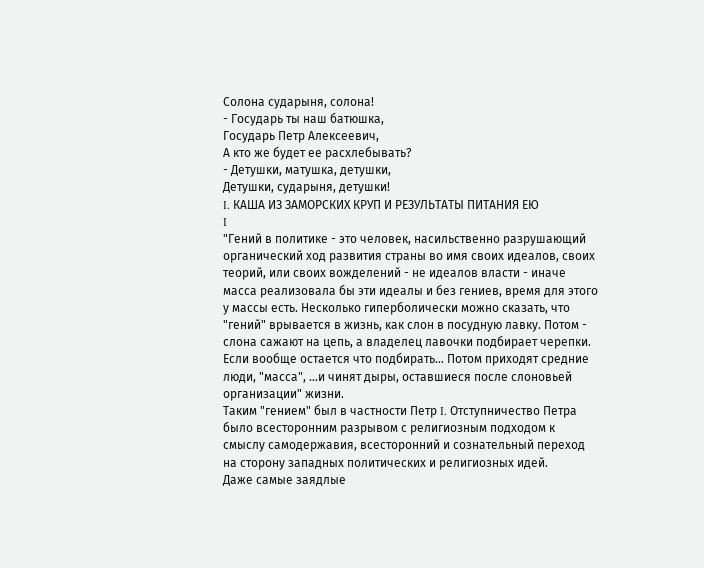Солона сударыня, солона!
- Государь ты наш батюшка,
Государь Петр Алексеевич,
А кто же будет ее расхлебывать?
- Детушки, матушка, детушки,
Детушки, сударыня, детушки!
I. КАША ИЗ ЗАМОРСКИХ КРУП И РЕЗУЛЬТАТЫ ПИТАНИЯ ЕЮ
I
"Гений в политике - это человек, насильственно разрушающий органический ход развития страны во имя своих идеалов, своих теорий, или своих вожделений - не идеалов власти - иначе масса реализовала бы эти идеалы и без гениев, время для этого у массы есть. Несколько гиперболически можно сказать, что "гений" врывается в жизнь, как слон в посудную лавку. Потом - слона сажают на цепь, а владелец лавочки подбирает черепки. Если вообще остается что подбирать... Потом приходят средние люди, "масса", ...и чинят дыры, оставшиеся после слоновьей организации" жизни.
Таким "гением" был в частности Петр I. Отступничество Петра было всесторонним разрывом с религиозным подходом к смыслу самодержавия, всесторонний и сознательный переход на сторону западных политических и религиозных идей.
Даже самые заядлые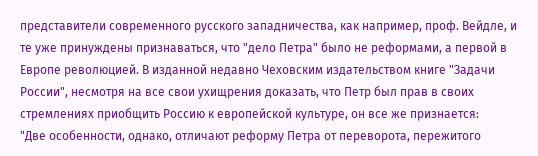представители современного русского западничества, как например, проф. Вейдле, и те уже принуждены признаваться, что "дело Петра" было не реформами, а первой в Европе революцией. В изданной недавно Чеховским издательством книге "Задачи России", несмотря на все свои ухищрения доказать, что Петр был прав в своих стремлениях приобщить Россию к европейской культуре, он все же признается:
"Две особенности, однако, отличают реформу Петра от переворота, пережитого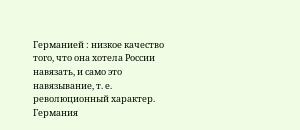Германией : низкое качество того, что она хотела России навязать, и само это навязывание, т. е. революционный характер.
Германия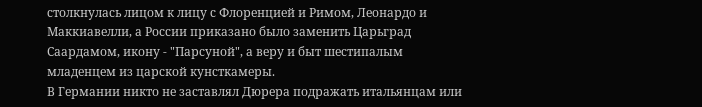столкнулась лицом к лицу с Флоренцией и Римом, Леонардо и Маккиавелли, а России приказано было заменить Царьград Саардамом, икону - "Парсуной", а веру и быт шестипалым младенцем из царской кунсткамеры.
В Германии никто не заставлял Дюрера подражать итальянцам или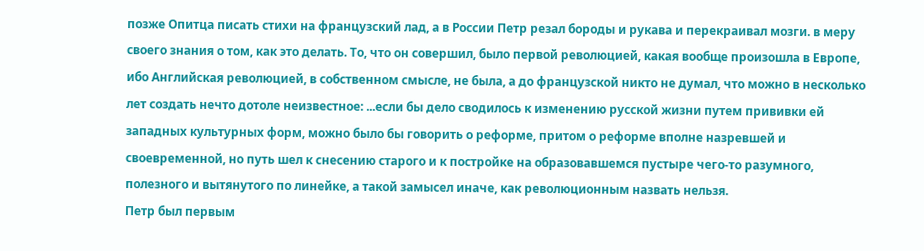позже Опитца писать стихи на французский лад, а в России Петр резал бороды и рукава и перекраивал мозги. в меру своего знания о том, как это делать. То, что он совершил, было первой революцией, какая вообще произошла в Европе, ибо Английская революцией, в собственном смысле, не была, а до французской никто не думал, что можно в несколько лет создать нечто дотоле неизвестное: ...если бы дело сводилось к изменению русской жизни путем прививки ей западных культурных форм, можно было бы говорить о реформе, притом о реформе вполне назревшей и своевременной, но путь шел к снесению старого и к постройке на образовавшемся пустыре чего-то разумного, полезного и вытянутого по линейке, а такой замысел иначе, как революционным назвать нельзя.
Петр был первым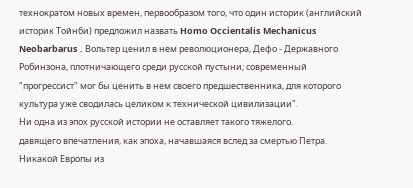технократом новых времен, первообразом того, что один историк (английский историк Тойнби) предложил назвать Homo Occientalis Mechanicus Neobarbarus . Вольтер ценил в нем революционера, Дефо - Державного Робинзона, плотничающего среди русской пустыни; современный "прогрессист" мог бы ценить в нем своего предшественника, для которого культура уже сводилась целиком к технической цивилизации".
Ни одна из эпох русской истории не оставляет такого тяжелого.
давящего впечатления, как эпоха, начавшаяся вслед за смертью Петра.
Никакой Европы из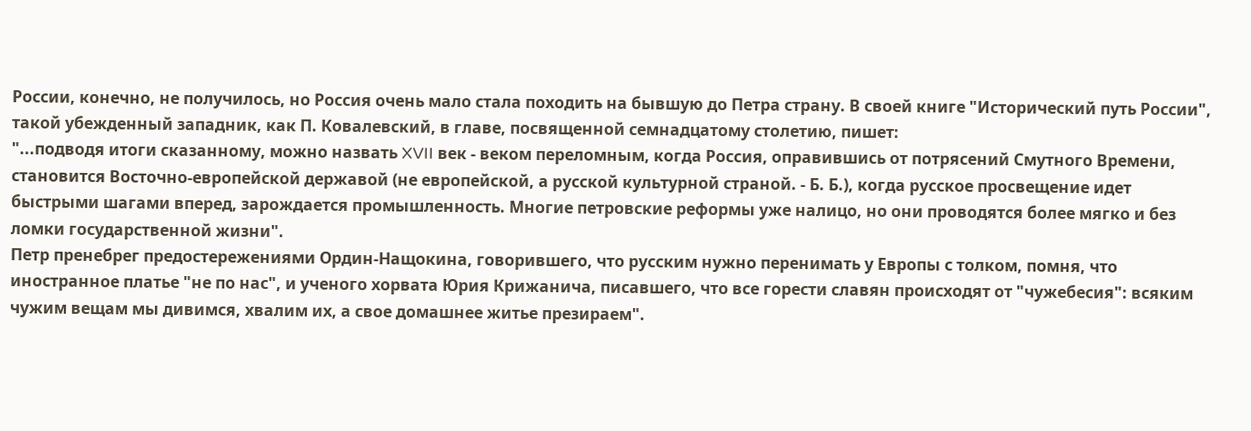России, конечно, не получилось, но Россия очень мало стала походить на бывшую до Петра страну. В своей книге "Исторический путь России", такой убежденный западник, как П. Ковалевский, в главе, посвященной семнадцатому столетию, пишет:
"...подводя итоги сказанному, можно назвать XVII век - веком переломным, когда Россия, оправившись от потрясений Смутного Времени, становится Восточно-европейской державой (не европейской, а русской культурной страной. - Б. Б.), когда русское просвещение идет быстрыми шагами вперед, зарождается промышленность. Многие петровские реформы уже налицо, но они проводятся более мягко и без ломки государственной жизни".
Петр пренебрег предостережениями Ордин-Нащокина, говорившего, что русским нужно перенимать у Европы с толком, помня, что иностранное платье "не по нас", и ученого хорвата Юрия Крижанича, писавшего, что все горести славян происходят от "чужебесия": всяким чужим вещам мы дивимся, хвалим их, а свое домашнее житье презираем".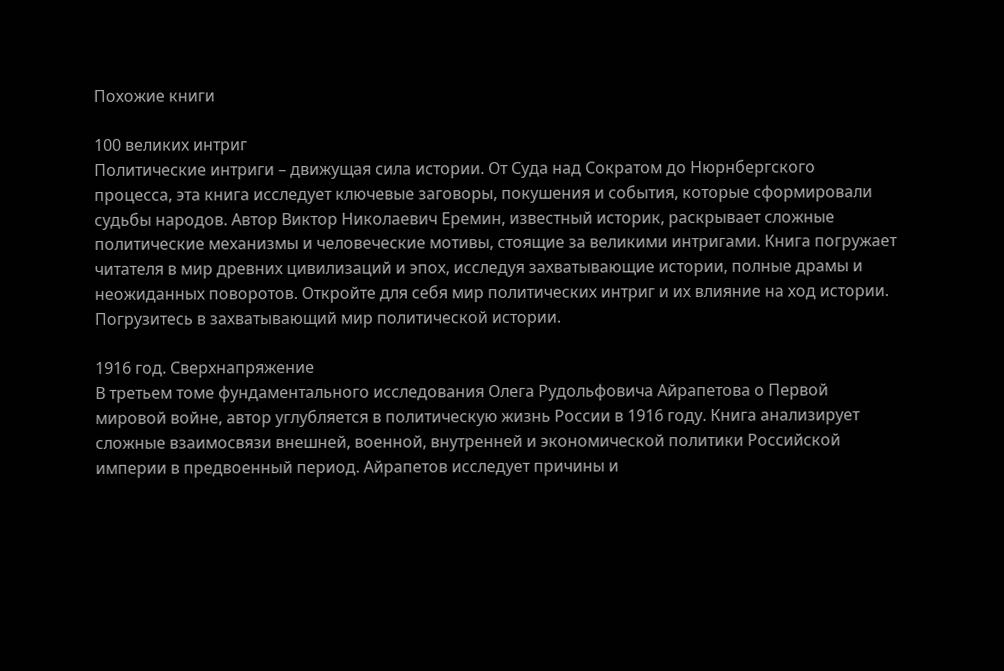Похожие книги

100 великих интриг
Политические интриги – движущая сила истории. От Суда над Сократом до Нюрнбергского процесса, эта книга исследует ключевые заговоры, покушения и события, которые сформировали судьбы народов. Автор Виктор Николаевич Еремин, известный историк, раскрывает сложные политические механизмы и человеческие мотивы, стоящие за великими интригами. Книга погружает читателя в мир древних цивилизаций и эпох, исследуя захватывающие истории, полные драмы и неожиданных поворотов. Откройте для себя мир политических интриг и их влияние на ход истории. Погрузитесь в захватывающий мир политической истории.

1916 год. Сверхнапряжение
В третьем томе фундаментального исследования Олега Рудольфовича Айрапетова о Первой мировой войне, автор углубляется в политическую жизнь России в 1916 году. Книга анализирует сложные взаимосвязи внешней, военной, внутренней и экономической политики Российской империи в предвоенный период. Айрапетов исследует причины и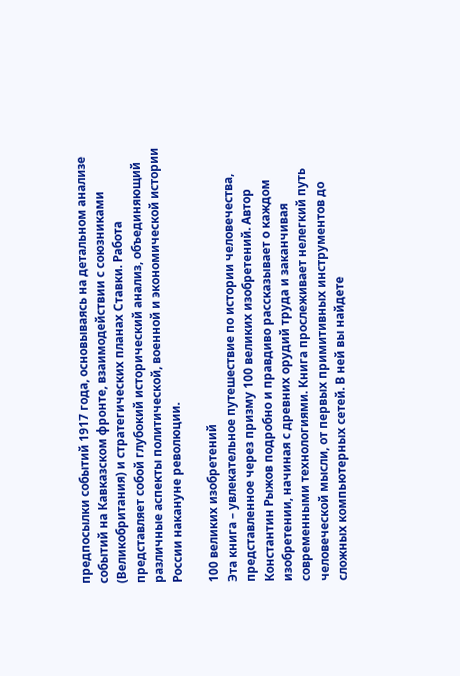предпосылки событий 1917 года, основываясь на детальном анализе событий на Кавказском фронте, взаимодействии с союзниками (Великобритания) и стратегических планах Ставки. Работа представляет собой глубокий исторический анализ, объединяющий различные аспекты политической, военной и экономической истории России накануне революции.

100 великих изобретений
Эта книга – увлекательное путешествие по истории человечества, представленное через призму 100 великих изобретений. Автор Константин Рыжов подробно и правдиво рассказывает о каждом изобретении, начиная с древних орудий труда и заканчивая современными технологиями. Книга прослеживает нелегкий путь человеческой мысли, от первых примитивных инструментов до сложных компьютерных сетей. В ней вы найдете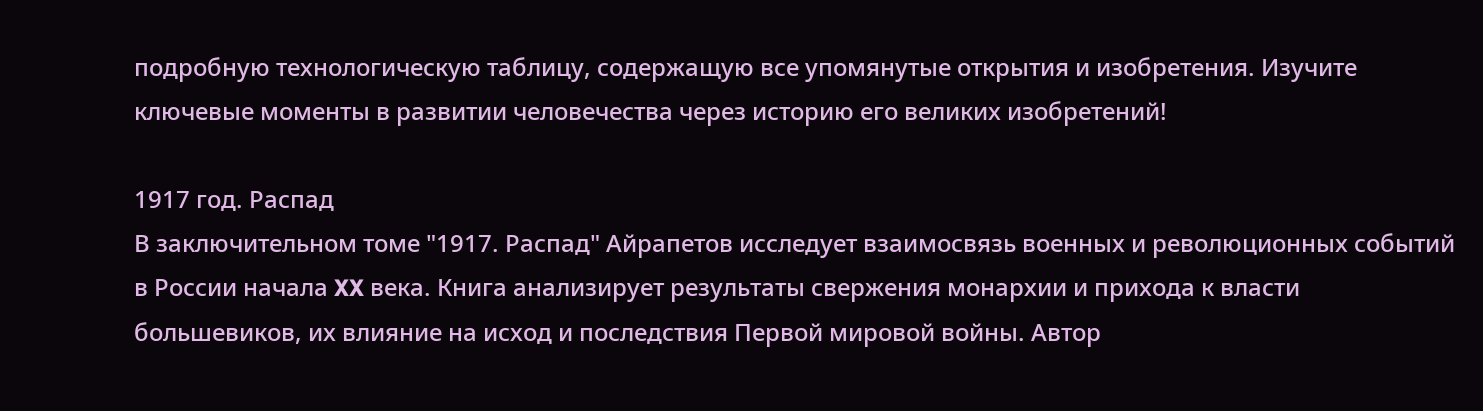подробную технологическую таблицу, содержащую все упомянутые открытия и изобретения. Изучите ключевые моменты в развитии человечества через историю его великих изобретений!

1917 год. Распад
В заключительном томе "1917. Распад" Айрапетов исследует взаимосвязь военных и революционных событий в России начала XX века. Книга анализирует результаты свержения монархии и прихода к власти большевиков, их влияние на исход и последствия Первой мировой войны. Автор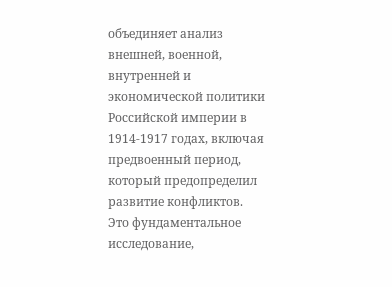объединяет анализ внешней, военной, внутренней и экономической политики Российской империи в 1914-1917 годах, включая предвоенный период, который предопределил развитие конфликтов. Это фундаментальное исследование,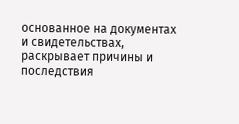основанное на документах и свидетельствах, раскрывает причины и последствия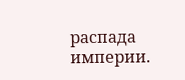распада империи.